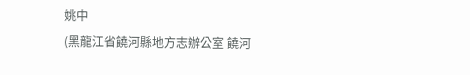姚中
(黑龍江省饒河縣地方志辦公室 饒河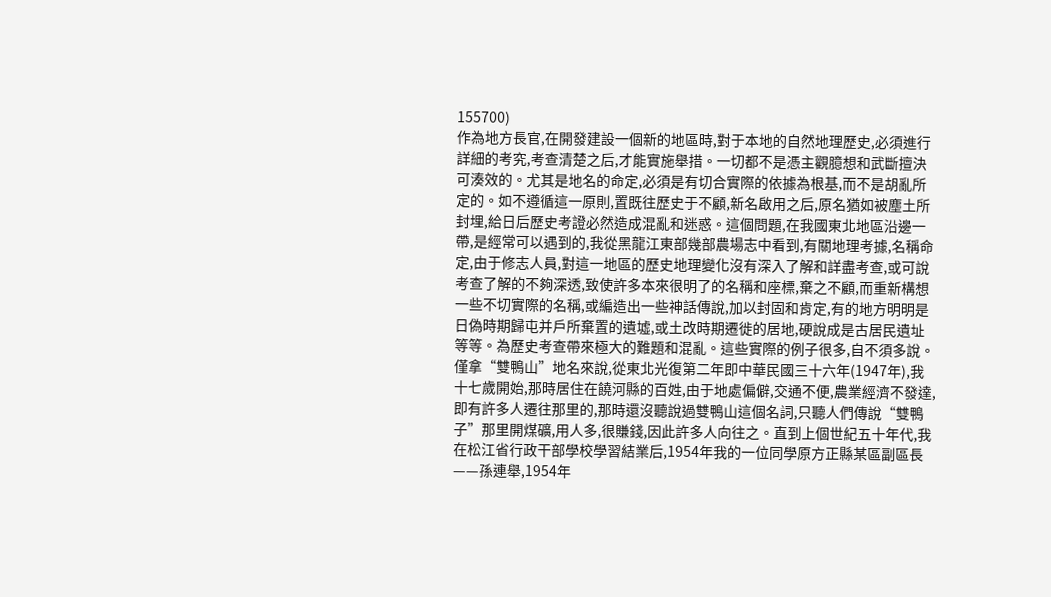155700)
作為地方長官,在開發建設一個新的地區時,對于本地的自然地理歷史,必須進行詳細的考究,考查清楚之后,才能實施舉措。一切都不是憑主觀臆想和武斷擅決可湊效的。尤其是地名的命定,必須是有切合實際的依據為根基,而不是胡亂所定的。如不遵循這一原則,置既往歷史于不顧,新名啟用之后,原名猶如被塵土所封埋,給日后歷史考證必然造成混亂和迷惑。這個問題,在我國東北地區沿邊一帶,是經常可以遇到的,我從黑龍江東部幾部農場志中看到,有關地理考據,名稱命定,由于修志人員,對這一地區的歷史地理變化沒有深入了解和詳盡考查,或可說考查了解的不夠深透,致使許多本來很明了的名稱和座標,棄之不顧,而重新構想一些不切實際的名稱,或編造出一些神話傳說,加以封固和肯定,有的地方明明是日偽時期歸屯并戶所棄置的遺墟,或土改時期遷徙的居地,硬說成是古居民遺址等等。為歷史考查帶來極大的難題和混亂。這些實際的例子很多,自不須多說。
僅拿“雙鴨山”地名來說,從東北光復第二年即中華民國三十六年(1947年),我十七歲開始,那時居住在饒河縣的百姓,由于地處偏僻,交通不便,農業經濟不發達,即有許多人遷往那里的,那時還沒聽說過雙鴨山這個名詞,只聽人們傳說“雙鴨子”那里開煤礦,用人多,很賺錢,因此許多人向往之。直到上個世紀五十年代,我在松江省行政干部學校學習結業后,1954年我的一位同學原方正縣某區副區長——孫連舉,1954年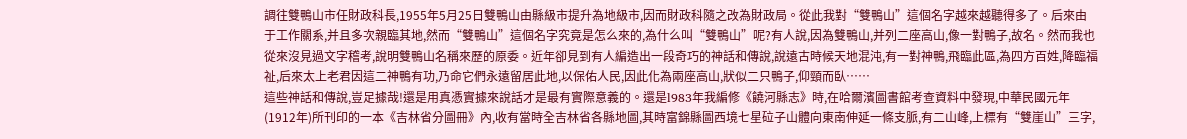調往雙鴨山市任財政科長,1955年5月25日雙鴨山由縣級市提升為地級市,因而財政科隨之改為財政局。從此我對“雙鴨山”這個名字越來越聽得多了。后來由于工作關系,并且多次親臨其地,然而“雙鴨山”這個名字究竟是怎么來的,為什么叫“雙鴨山”呢?有人說,因為雙鴨山,并列二座高山,像一對鴨子,故名。然而我也從來沒見過文字稽考,說明雙鴨山名稱來歷的原委。近年卻見到有人編造出一段奇巧的神話和傳說,說遠古時候天地混沌,有一對神鴨,飛臨此區,為四方百姓,降臨福祉,后來太上老君因這二神鴨有功,乃命它們永遠留居此地,以保佑人民,因此化為兩座高山,狀似二只鴨子,仰頸而臥……
這些神話和傳說,豈足據哉!還是用真憑實據來說話才是最有實際意義的。還是l983年我編修《饒河縣志》時,在哈爾濱圖書館考查資料中發現,中華民國元年(1912年)所刊印的一本《吉林省分圖冊》內,收有當時全吉林省各縣地圖,其時富錦縣圖西境七星砬子山體向東南伸延一條支脈,有二山峰,上標有“雙崖山”三字,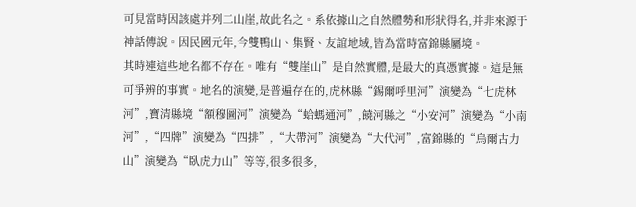可見當時因該處并列二山崖,故此名之。系依據山之自然體勢和形狀得名,并非來源于神話傳說。因民國元年,今雙鴨山、集賢、友誼地域,皆為當時富錦縣屬境。
其時連這些地名都不存在。唯有“雙崖山”是自然實體,是最大的真憑實據。這是無可爭辨的事實。地名的演變,是普遍存在的,虎林縣“錫爾呼里河”演變為“七虎林河”,寶清縣境“額穆圖河”演變為“蛤螞通河”,饒河縣之“小安河”演變為“小南河”,“四牌”演變為“四排”,“大帶河”演變為“大代河”,富錦縣的“烏爾古力山”演變為“臥虎力山”等等,很多很多,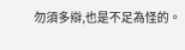勿須多辯,也是不足為怪的。